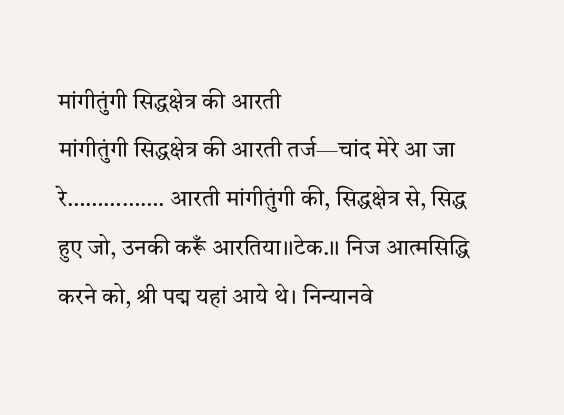मांगीतुंगी सिद्धक्षेत्र की आरती
मांगीतुंगी सिद्धक्षेत्र की आरती तर्ज—चांद मेरे आ जा रे……………. आरती मांगीतुंगी की, सिद्धक्षेत्र से, सिद्ध हुए जो, उनकी करूँ आरतिया।।टेक.।। निज आत्मसिद्धि करने को, श्री पद्म यहां आये थे। निन्यानवे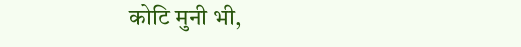कोटि मुनी भी,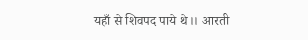यहाँ से शिवपद पाये थे।। आरती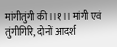मांगीतुंगी की।।१।। मांगी एवं तुंगीगिरि, दोनों आदर्श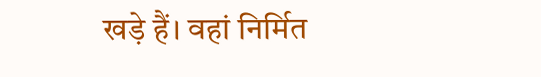खड़े हैं। वहां निर्मित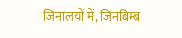जिनालयों में, जिनबिम्ब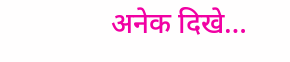अनेक दिखे…